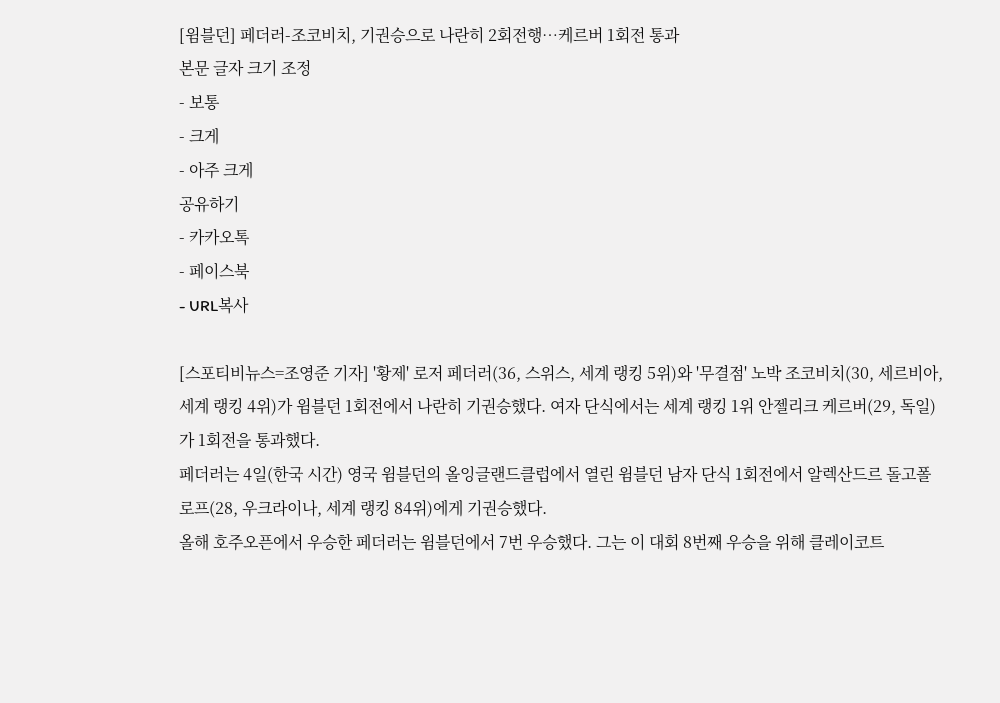[윔블던] 페더러-조코비치, 기권승으로 나란히 2회전행…케르버 1회전 통과
본문 글자 크기 조정
- 보통
- 크게
- 아주 크게
공유하기
- 카카오톡
- 페이스북
- URL복사

[스포티비뉴스=조영준 기자] '황제' 로저 페더러(36, 스위스, 세계 랭킹 5위)와 '무결점' 노박 조코비치(30, 세르비아, 세계 랭킹 4위)가 윔블던 1회전에서 나란히 기권승했다. 여자 단식에서는 세계 랭킹 1위 안젤리크 케르버(29, 독일)가 1회전을 통과했다.
페더러는 4일(한국 시간) 영국 윔블던의 올잉글랜드클럽에서 열린 윔블던 남자 단식 1회전에서 알렉산드르 돌고폴로프(28, 우크라이나, 세계 랭킹 84위)에게 기권승했다.
올해 호주오픈에서 우승한 페더러는 윔블던에서 7번 우승했다. 그는 이 대회 8번째 우승을 위해 클레이코트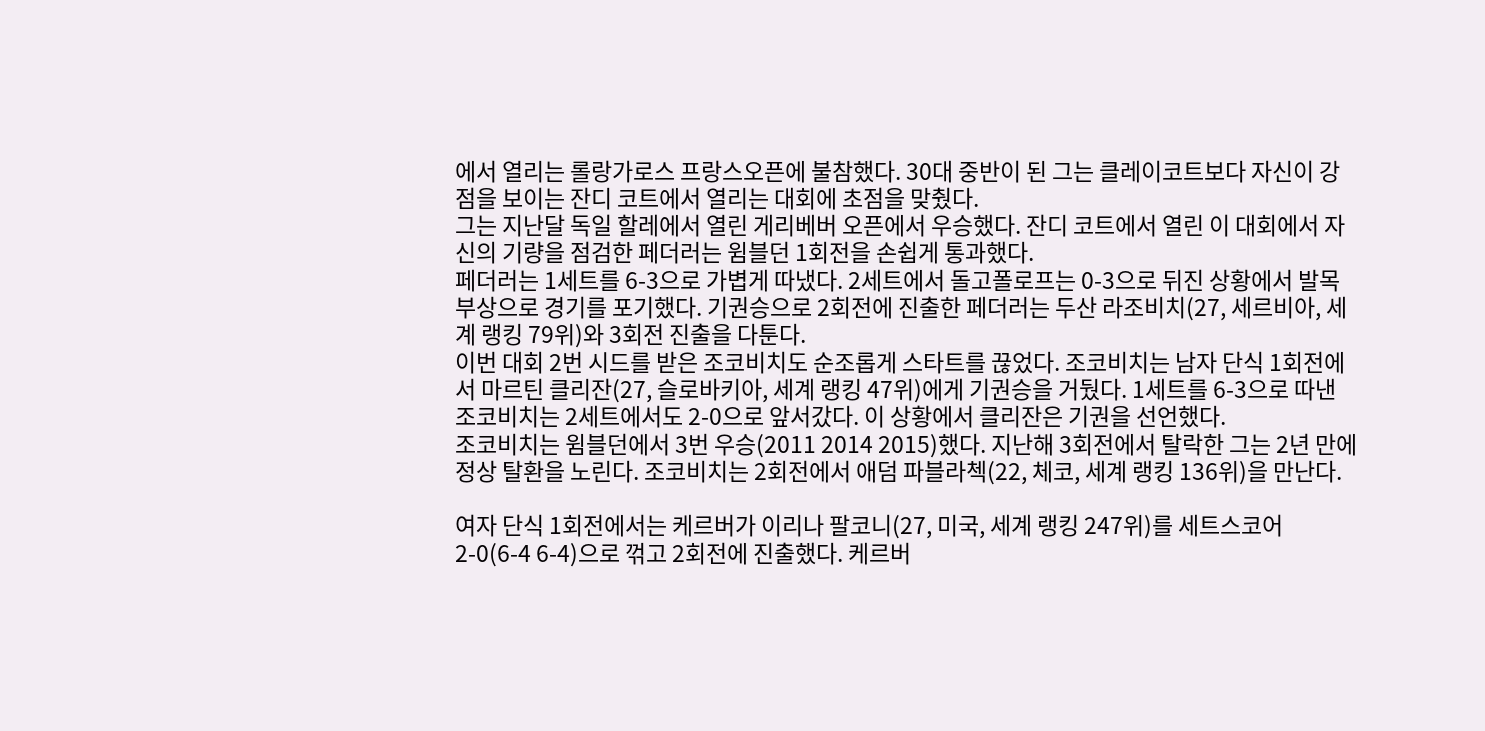에서 열리는 롤랑가로스 프랑스오픈에 불참했다. 30대 중반이 된 그는 클레이코트보다 자신이 강점을 보이는 잔디 코트에서 열리는 대회에 초점을 맞췄다.
그는 지난달 독일 할레에서 열린 게리베버 오픈에서 우승했다. 잔디 코트에서 열린 이 대회에서 자신의 기량을 점검한 페더러는 윔블던 1회전을 손쉽게 통과했다.
페더러는 1세트를 6-3으로 가볍게 따냈다. 2세트에서 돌고폴로프는 0-3으로 뒤진 상황에서 발목 부상으로 경기를 포기했다. 기권승으로 2회전에 진출한 페더러는 두산 라조비치(27, 세르비아, 세계 랭킹 79위)와 3회전 진출을 다툰다.
이번 대회 2번 시드를 받은 조코비치도 순조롭게 스타트를 끊었다. 조코비치는 남자 단식 1회전에서 마르틴 클리잔(27, 슬로바키아, 세계 랭킹 47위)에게 기권승을 거뒀다. 1세트를 6-3으로 따낸 조코비치는 2세트에서도 2-0으로 앞서갔다. 이 상황에서 클리잔은 기권을 선언했다.
조코비치는 윔블던에서 3번 우승(2011 2014 2015)했다. 지난해 3회전에서 탈락한 그는 2년 만에 정상 탈환을 노린다. 조코비치는 2회전에서 애덤 파블라첵(22, 체코, 세계 랭킹 136위)을 만난다.

여자 단식 1회전에서는 케르버가 이리나 팔코니(27, 미국, 세계 랭킹 247위)를 세트스코어 2-0(6-4 6-4)으로 꺾고 2회전에 진출했다. 케르버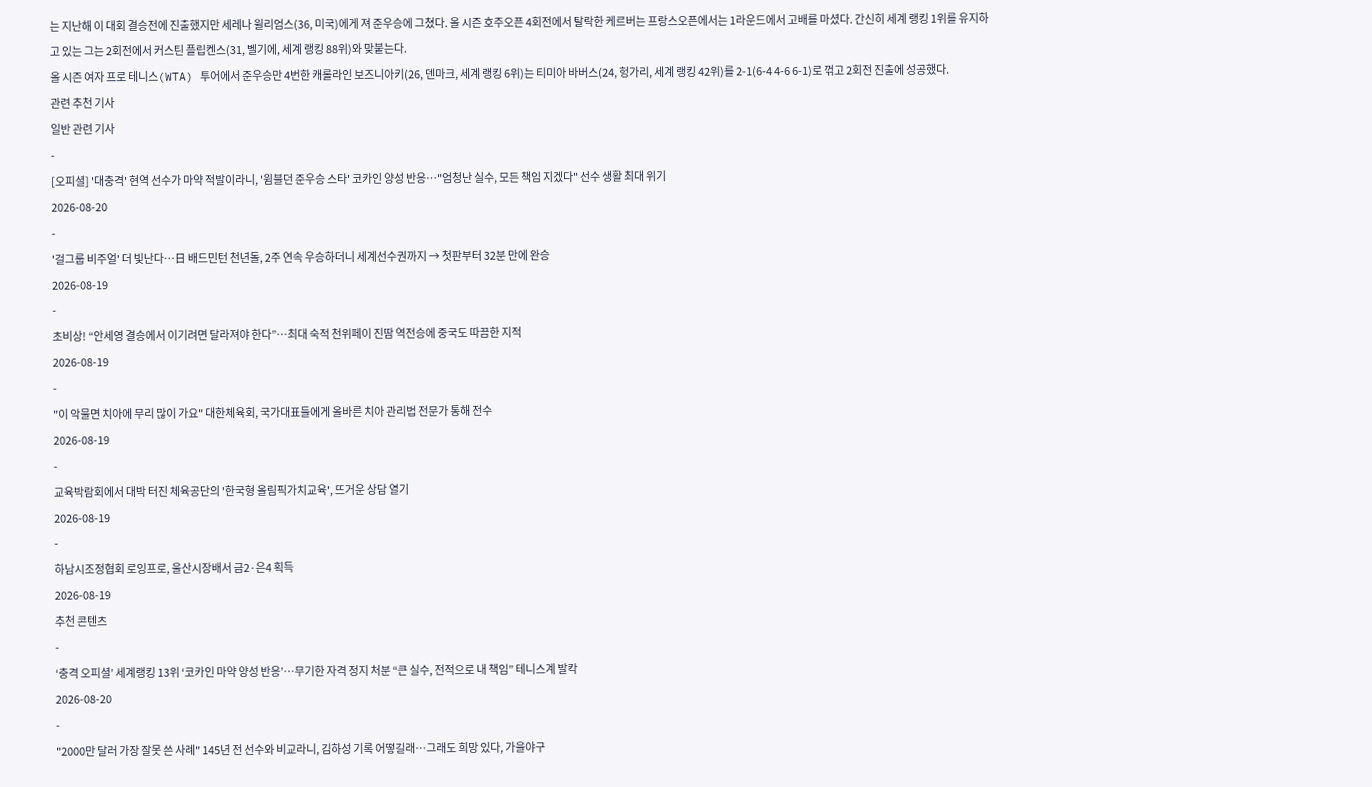는 지난해 이 대회 결승전에 진출했지만 세레나 윌리엄스(36, 미국)에게 져 준우승에 그쳤다. 올 시즌 호주오픈 4회전에서 탈락한 케르버는 프랑스오픈에서는 1라운드에서 고배를 마셨다. 간신히 세계 랭킹 1위를 유지하고 있는 그는 2회전에서 커스틴 플립켄스(31, 벨기에, 세계 랭킹 88위)와 맞붙는다.
올 시즌 여자 프로 테니스(WTA) 투어에서 준우승만 4번한 캐롤라인 보즈니아키(26, 덴마크, 세계 랭킹 6위)는 티미아 바버스(24, 헝가리, 세계 랭킹 42위)를 2-1(6-4 4-6 6-1)로 꺾고 2회전 진출에 성공했다.
관련 추천 기사
일반 관련 기사
-
[오피셜] '대충격' 현역 선수가 마약 적발이라니, '윔블던 준우승 스타' 코카인 양성 반응…"엄청난 실수, 모든 책임 지겠다" 선수 생활 최대 위기
2026-08-20
-
'걸그룹 비주얼' 더 빛난다…日 배드민턴 천년돌, 2주 연속 우승하더니 세계선수권까지 → 첫판부터 32분 만에 완승
2026-08-19
-
초비상! “안세영 결승에서 이기려면 달라져야 한다”…최대 숙적 천위페이 진땀 역전승에 중국도 따끔한 지적
2026-08-19
-
"이 악물면 치아에 무리 많이 가요" 대한체육회, 국가대표들에게 올바른 치아 관리법 전문가 통해 전수
2026-08-19
-
교육박람회에서 대박 터진 체육공단의 '한국형 올림픽가치교육', 뜨거운 상담 열기
2026-08-19
-
하남시조정협회 로잉프로, 울산시장배서 금2·은4 획득
2026-08-19
추천 콘텐츠
-
‘충격 오피셜’ 세계랭킹 13위 ‘코카인 마약 양성 반응’…무기한 자격 정지 처분 “큰 실수, 전적으로 내 책임” 테니스계 발칵
2026-08-20
-
"2000만 달러 가장 잘못 쓴 사례" 145년 전 선수와 비교라니, 김하성 기록 어떻길래…그래도 희망 있다, 가을야구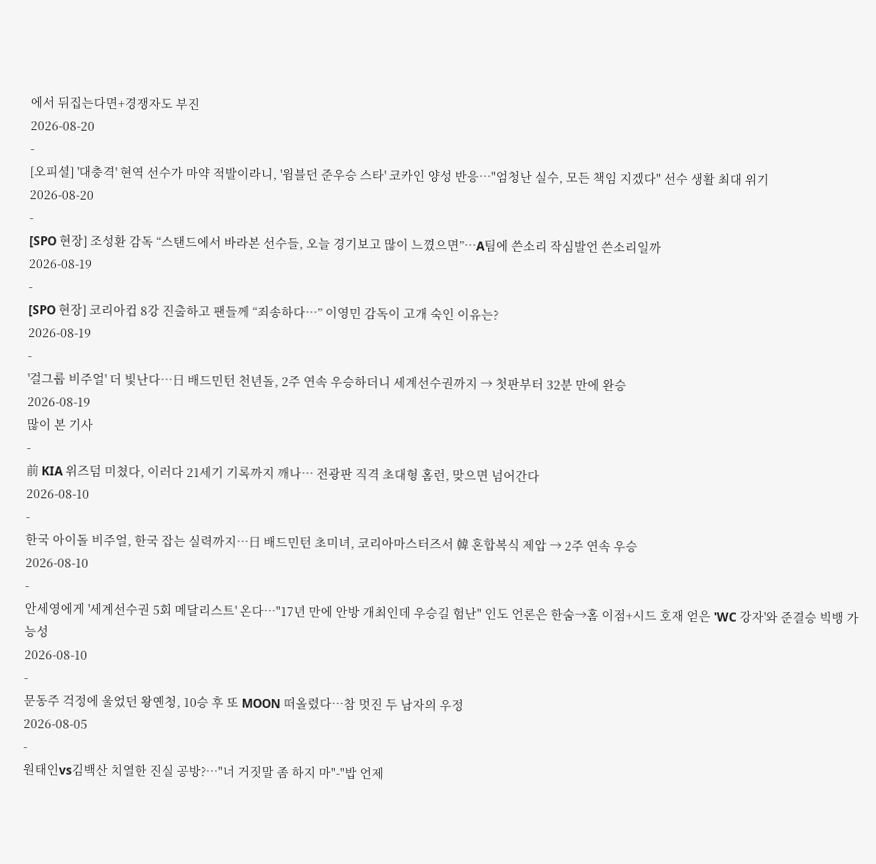에서 뒤집는다면+경쟁자도 부진
2026-08-20
-
[오피셜] '대충격' 현역 선수가 마약 적발이라니, '윔블던 준우승 스타' 코카인 양성 반응…"엄청난 실수, 모든 책임 지겠다" 선수 생활 최대 위기
2026-08-20
-
[SPO 현장] 조성환 감독 “스탠드에서 바라본 선수들, 오늘 경기보고 많이 느꼈으면”…A팀에 쓴소리 작심발언 쓴소리일까
2026-08-19
-
[SPO 현장] 코리아컵 8강 진출하고 팬들께 “죄송하다…” 이영민 감독이 고개 숙인 이유는?
2026-08-19
-
'걸그룹 비주얼' 더 빛난다…日 배드민턴 천년돌, 2주 연속 우승하더니 세계선수권까지 → 첫판부터 32분 만에 완승
2026-08-19
많이 본 기사
-
前 KIA 위즈덤 미쳤다, 이러다 21세기 기록까지 깨나… 전광판 직격 초대형 홈런, 맞으면 넘어간다
2026-08-10
-
한국 아이돌 비주얼, 한국 잡는 실력까지…日 배드민턴 초미녀, 코리아마스터즈서 韓 혼합복식 제압 → 2주 연속 우승
2026-08-10
-
안세영에게 '세계선수권 5회 메달리스트' 온다…"17년 만에 안방 개최인데 우승길 험난" 인도 언론은 한숨→홈 이점+시드 호재 얻은 'WC 강자'와 준결승 빅뱅 가능성
2026-08-10
-
문동주 걱정에 울었던 왕옌청, 10승 후 또 MOON 떠올렸다…참 멋진 두 남자의 우정
2026-08-05
-
원태인vs김백산 치열한 진실 공방?…"너 거짓말 좀 하지 마"-"밥 언제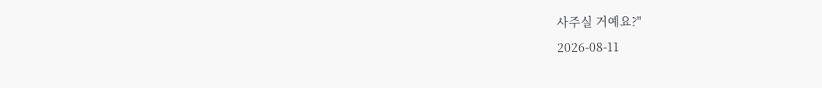사주실 거예요?"
2026-08-11